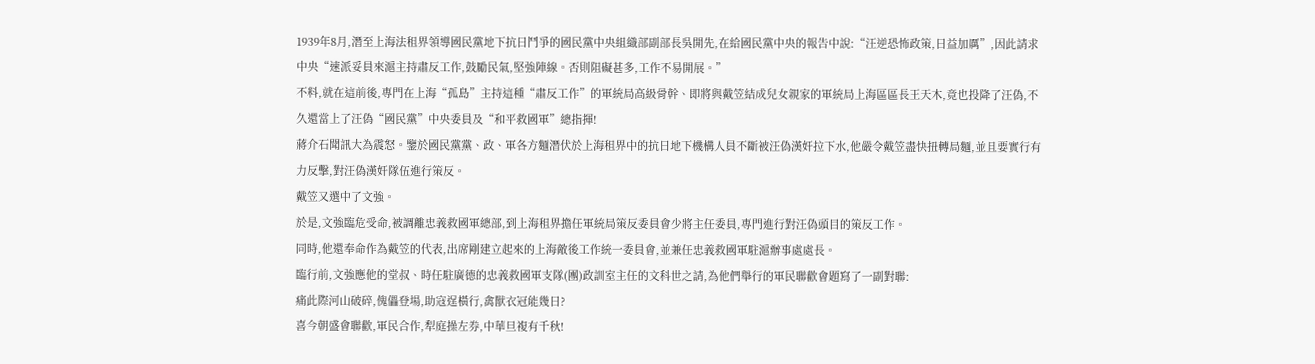1939年8月,潛至上海法租界領導國民黨地下抗日鬥爭的國民黨中央組織部副部長吳開先,在給國民黨中央的報告中說:“汪逆恐怖政策,日益加厲”,因此請求中央“速派妥員來滬主持肅反工作,鼓勵民氣,堅強陣線。否則阻礙甚多,工作不易開展。”
不料,就在這前後,專門在上海“孤島”主持這種“肅反工作”的軍統局高級骨幹、即將與戴笠結成兒女親家的軍統局上海區區長王天木,竟也投降了汪偽,不久還當上了汪偽“國民黨”中央委員及“和平救國軍”總指揮!
蔣介石聞訊大為震怒。鑒於國民黨黨、政、軍各方麵潛伏於上海租界中的抗日地下機構人員不斷被汪偽漢奸拉下水,他嚴令戴笠盡快扭轉局麵,並且要實行有力反擊,對汪偽漢奸隊伍進行策反。
戴笠又選中了文強。
於是,文強臨危受命,被調離忠義救國軍總部,到上海租界擔任軍統局策反委員會少將主任委員,專門進行對汪偽頭目的策反工作。
同時,他還奉命作為戴笠的代表,出席剛建立起來的上海敵後工作統一委員會,並兼任忠義救國軍駐滬辦事處處長。
臨行前,文強應他的堂叔、時任駐廣德的忠義救國軍支隊(團)政訓室主任的文科世之請,為他們舉行的軍民聯歡會題寫了一副對聯:
痛此際河山破碎,傀儡登場,助寇逞橫行,禽獸衣冠能幾日?
喜今朝盛會聯歡,軍民合作,犁庭操左券,中華旦複有千秋!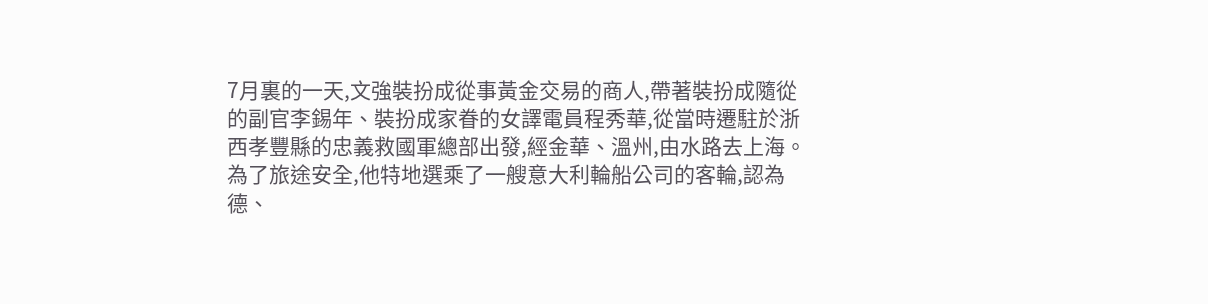7月裏的一天,文強裝扮成從事黃金交易的商人,帶著裝扮成隨從的副官李錫年、裝扮成家眷的女譯電員程秀華,從當時遷駐於浙西孝豐縣的忠義救國軍總部出發,經金華、溫州,由水路去上海。
為了旅途安全,他特地選乘了一艘意大利輪船公司的客輪,認為德、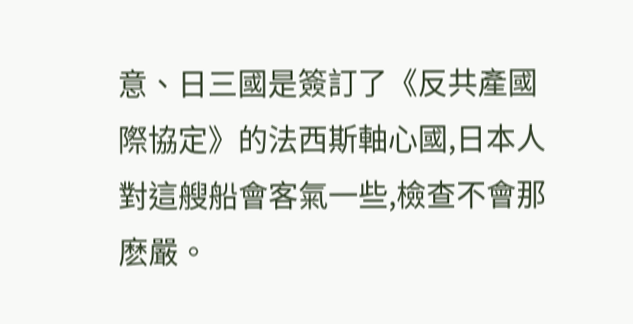意、日三國是簽訂了《反共產國際協定》的法西斯軸心國,日本人對這艘船會客氣一些,檢查不會那麽嚴。